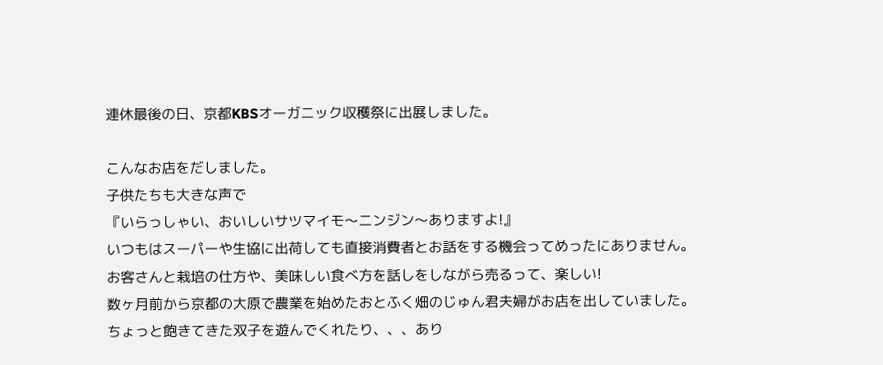連休最後の日、京都KBSオーガニック収穫祭に出展しました。

こんなお店をだしました。
子供たちも大きな声で
『いらっしゃい、おいしいサツマイモ〜ニンジン〜ありますよ!』
いつもはスーパーや生協に出荷しても直接消費者とお話をする機会ってめったにありません。
お客さんと栽培の仕方や、美味しい食べ方を話しをしながら売るって、楽しい!
数ヶ月前から京都の大原で農業を始めたおとふく畑のじゅん君夫婦がお店を出していました。
ちょっと飽きてきた双子を遊んでくれたり、、、あり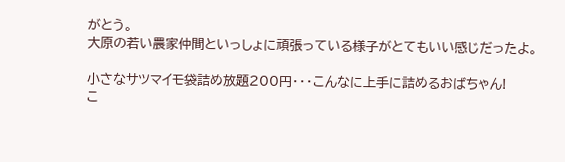がとう。
大原の若い農家仲間といっしょに頑張っている様子がとてもいい感じだったよ。

小さなサツマイモ袋詰め放題200円・・・こんなに上手に詰めるおばちゃん!
こ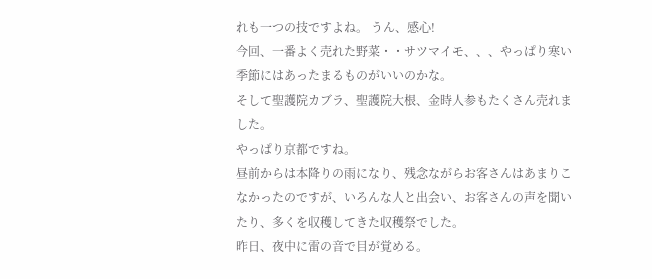れも一つの技ですよね。 うん、感心!
今回、一番よく売れた野菜・・サツマイモ、、、やっぱり寒い季節にはあったまるものがいいのかな。
そして聖護院カブラ、聖護院大根、金時人参もたくさん売れました。
やっぱり京都ですね。
昼前からは本降りの雨になり、残念ながらお客さんはあまりこなかったのですが、いろんな人と出会い、お客さんの声を聞いたり、多くを収穫してきた収穫祭でした。
昨日、夜中に雷の音で目が覚める。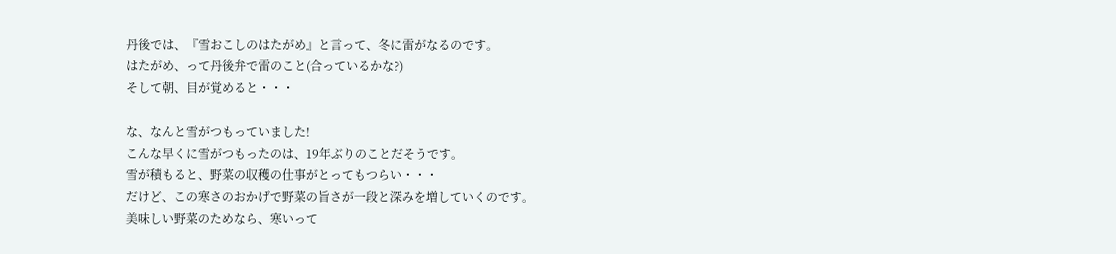丹後では、『雪おこしのはたがめ』と言って、冬に雷がなるのです。
はたがめ、って丹後弁で雷のこと(合っているかな?)
そして朝、目が覚めると・・・

な、なんと雪がつもっていました!
こんな早くに雪がつもったのは、19年ぶりのことだそうです。
雪が積もると、野菜の収穫の仕事がとってもつらい・・・
だけど、この寒さのおかげで野菜の旨さが一段と深みを増していくのです。
美味しい野菜のためなら、寒いって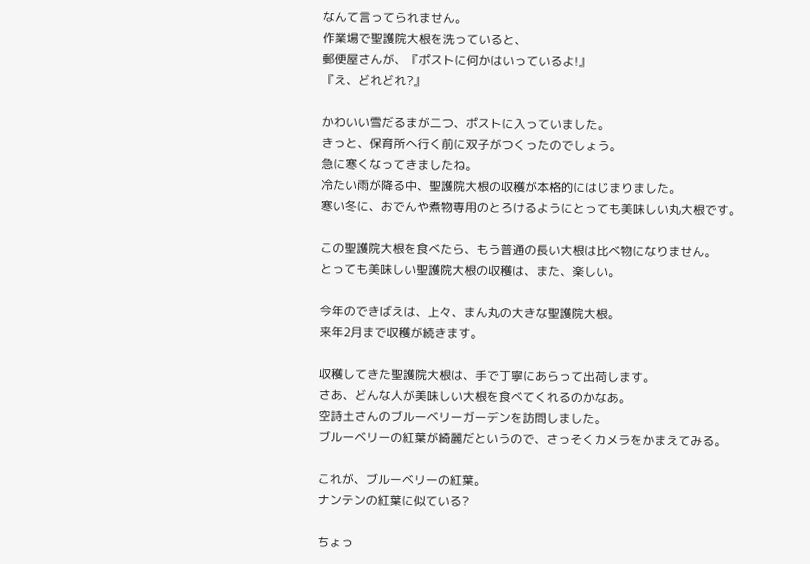なんて言ってられません。
作業場で聖護院大根を洗っていると、
郵便屋さんが、『ポストに何かはいっているよ!』
『え、どれどれ?』

かわいい雪だるまが二つ、ポストに入っていました。
きっと、保育所へ行く前に双子がつくったのでしょう。
急に寒くなってきましたね。
冷たい雨が降る中、聖護院大根の収穫が本格的にはじまりました。
寒い冬に、おでんや煮物専用のとろけるようにとっても美味しい丸大根です。

この聖護院大根を食べたら、もう普通の長い大根は比べ物になりません。
とっても美味しい聖護院大根の収穫は、また、楽しい。

今年のできばえは、上々、まん丸の大きな聖護院大根。
来年2月まで収穫が続きます。

収穫してきた聖護院大根は、手で丁寧にあらって出荷します。
さあ、どんな人が美味しい大根を食べてくれるのかなあ。
空詩土さんのブルーベリーガーデンを訪問しました。
ブルーベリーの紅葉が綺麗だというので、さっそくカメラをかまえてみる。

これが、ブルーベリーの紅葉。
ナンテンの紅葉に似ている?

ちょっ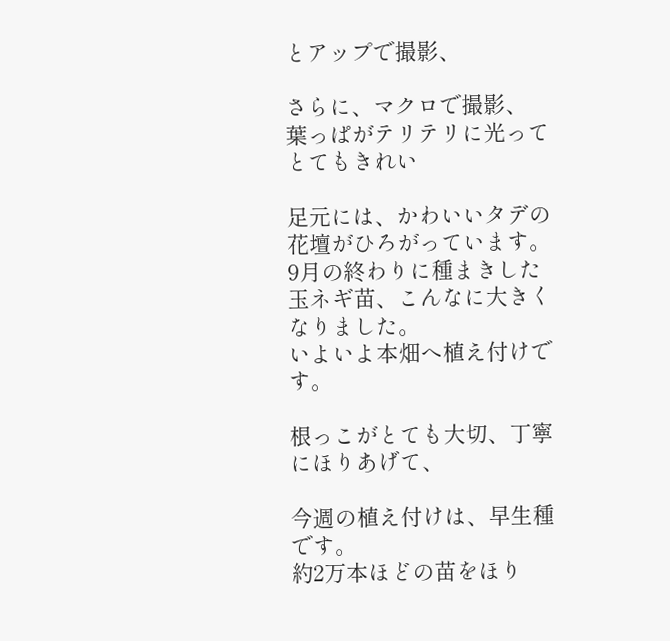とアップで撮影、

さらに、マクロで撮影、
葉っぱがテリテリに光ってとてもきれい

足元には、かわいいタデの花壇がひろがっています。
9月の終わりに種まきした玉ネギ苗、こんなに大きくなりました。
いよいよ本畑へ植え付けです。

根っこがとても大切、丁寧にほりあげて、

今週の植え付けは、早生種です。
約2万本ほどの苗をほり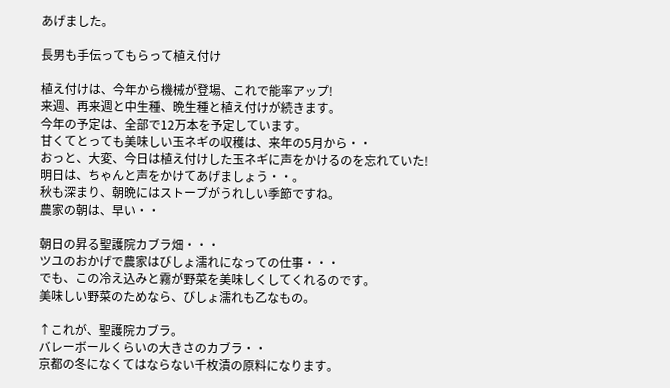あげました。

長男も手伝ってもらって植え付け

植え付けは、今年から機械が登場、これで能率アップ!
来週、再来週と中生種、晩生種と植え付けが続きます。
今年の予定は、全部で12万本を予定しています。
甘くてとっても美味しい玉ネギの収穫は、来年の5月から・・
おっと、大変、今日は植え付けした玉ネギに声をかけるのを忘れていた!
明日は、ちゃんと声をかけてあげましょう・・。
秋も深まり、朝晩にはストーブがうれしい季節ですね。
農家の朝は、早い・・

朝日の昇る聖護院カブラ畑・・・
ツユのおかげで農家はびしょ濡れになっての仕事・・・
でも、この冷え込みと霧が野菜を美味しくしてくれるのです。
美味しい野菜のためなら、びしょ濡れも乙なもの。

↑これが、聖護院カブラ。
バレーボールくらいの大きさのカブラ・・
京都の冬になくてはならない千枚漬の原料になります。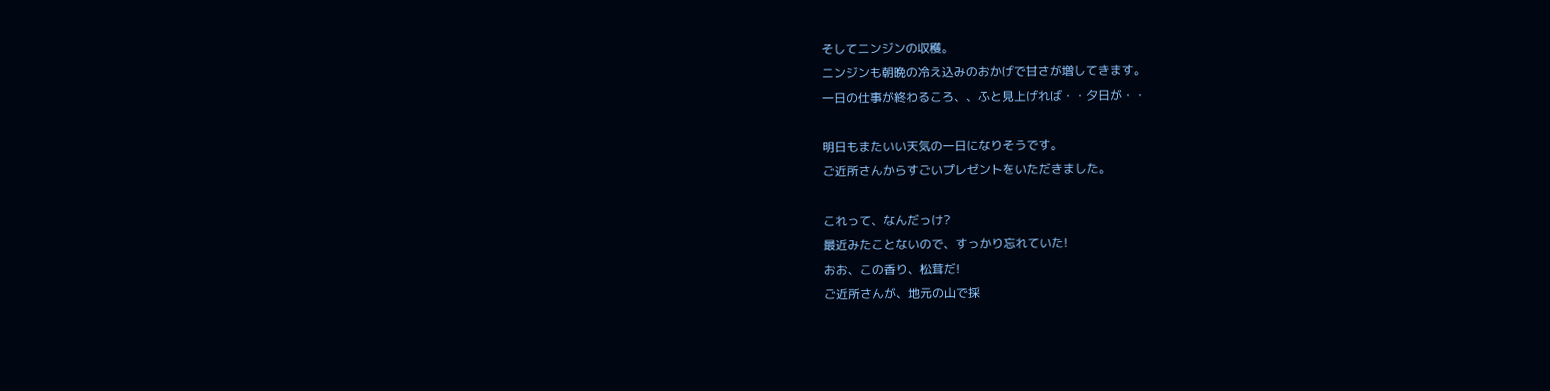そしてニンジンの収穫。
ニンジンも朝晩の冷え込みのおかげで甘さが増してきます。
一日の仕事が終わるころ、、ふと見上げれば・・夕日が・・

明日もまたいい天気の一日になりそうです。
ご近所さんからすごいプレゼントをいただきました。

これって、なんだっけ?
最近みたことないので、すっかり忘れていた!
おお、この香り、松茸だ!
ご近所さんが、地元の山で採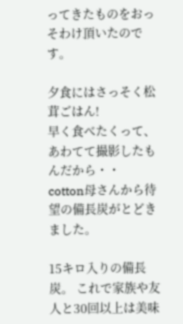ってきたものをおっそわけ頂いたのです。

夕食にはさっそく松茸ごはん!
早く食べたくって、あわてて撮影したもんだから・・
cotton母さんから待望の備長炭がとどきました。

15キロ入りの備長炭。 これで家族や友人と30回以上は美味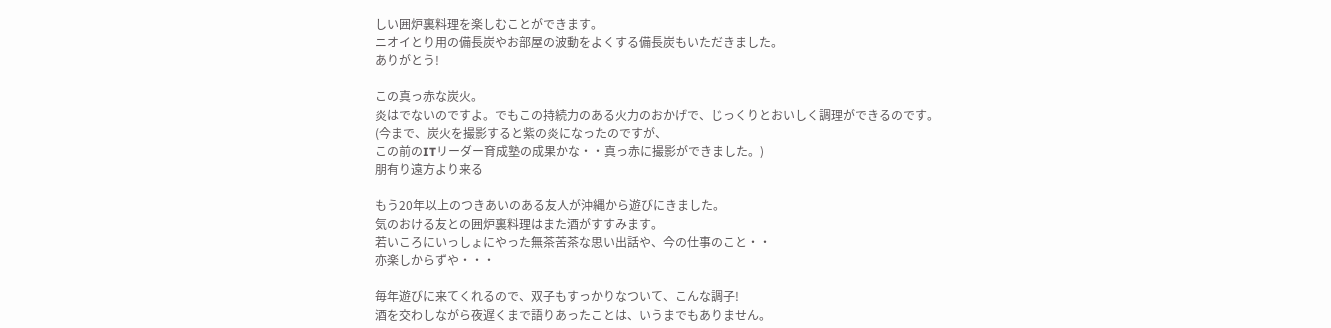しい囲炉裏料理を楽しむことができます。
ニオイとり用の備長炭やお部屋の波動をよくする備長炭もいただきました。
ありがとう!

この真っ赤な炭火。
炎はでないのですよ。でもこの持続力のある火力のおかげで、じっくりとおいしく調理ができるのです。
(今まで、炭火を撮影すると紫の炎になったのですが、
この前のITリーダー育成塾の成果かな・・真っ赤に撮影ができました。)
朋有り遠方より来る

もう20年以上のつきあいのある友人が沖縄から遊びにきました。
気のおける友との囲炉裏料理はまた酒がすすみます。
若いころにいっしょにやった無茶苦茶な思い出話や、今の仕事のこと・・
亦楽しからずや・・・

毎年遊びに来てくれるので、双子もすっかりなついて、こんな調子!
酒を交わしながら夜遅くまで語りあったことは、いうまでもありません。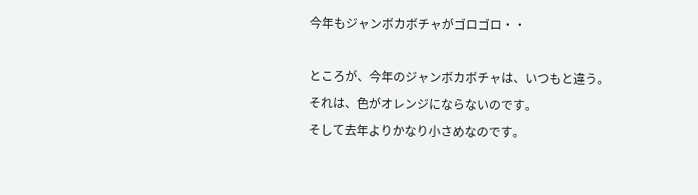今年もジャンボカボチャがゴロゴロ・・

ところが、今年のジャンボカボチャは、いつもと違う。
それは、色がオレンジにならないのです。
そして去年よりかなり小さめなのです。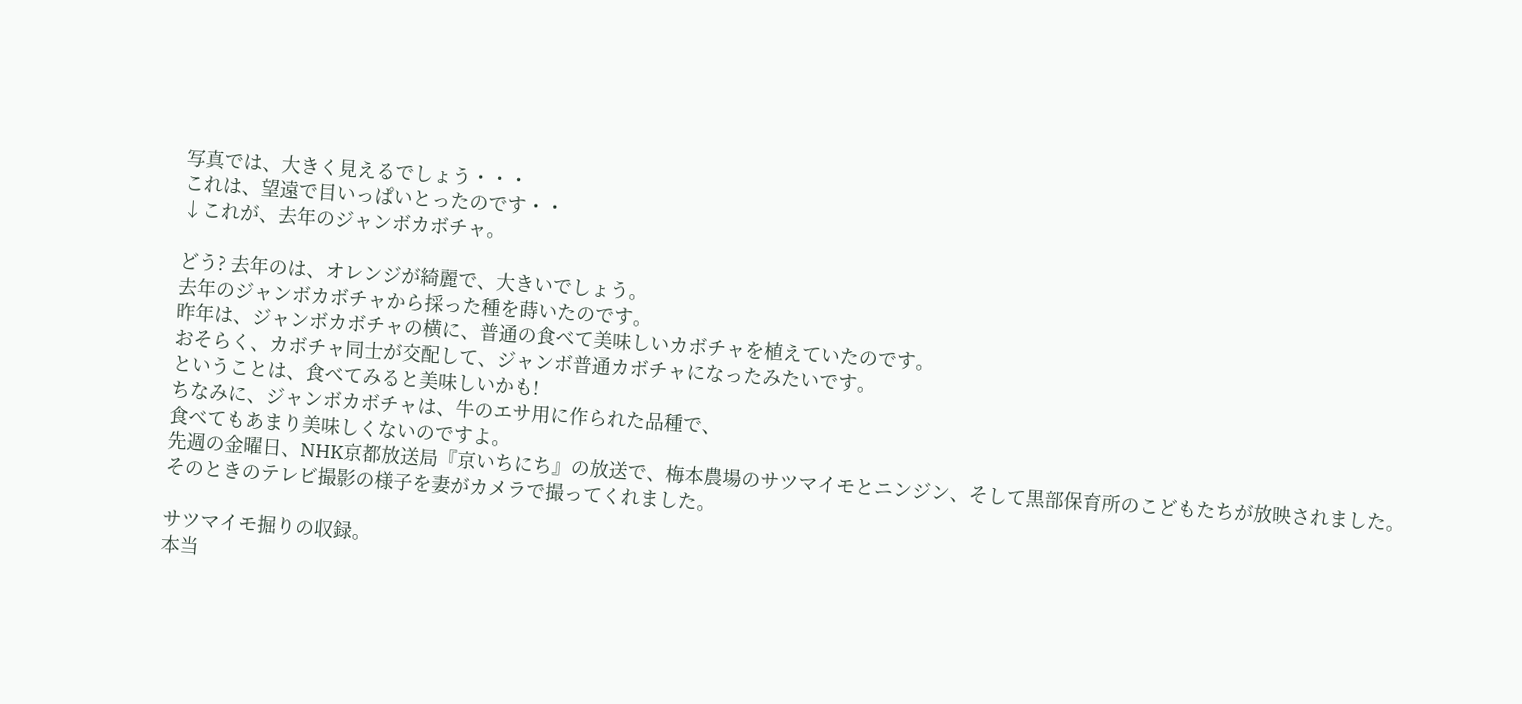写真では、大きく見えるでしょう・・・
これは、望遠で目いっぱいとったのです・・
↓これが、去年のジャンボカボチャ。

どう? 去年のは、オレンジが綺麗で、大きいでしょう。
去年のジャンボカボチャから採った種を蒔いたのです。
昨年は、ジャンボカボチャの横に、普通の食べて美味しいカボチャを植えていたのです。
おそらく、カボチャ同士が交配して、ジャンボ普通カボチャになったみたいです。
ということは、食べてみると美味しいかも!
ちなみに、ジャンボカボチャは、牛のエサ用に作られた品種で、
食べてもあまり美味しくないのですよ。
先週の金曜日、NHK京都放送局『京いちにち』の放送で、梅本農場のサツマイモとニンジン、そして黒部保育所のこどもたちが放映されました。
そのときのテレビ撮影の様子を妻がカメラで撮ってくれました。

サツマイモ掘りの収録。
本当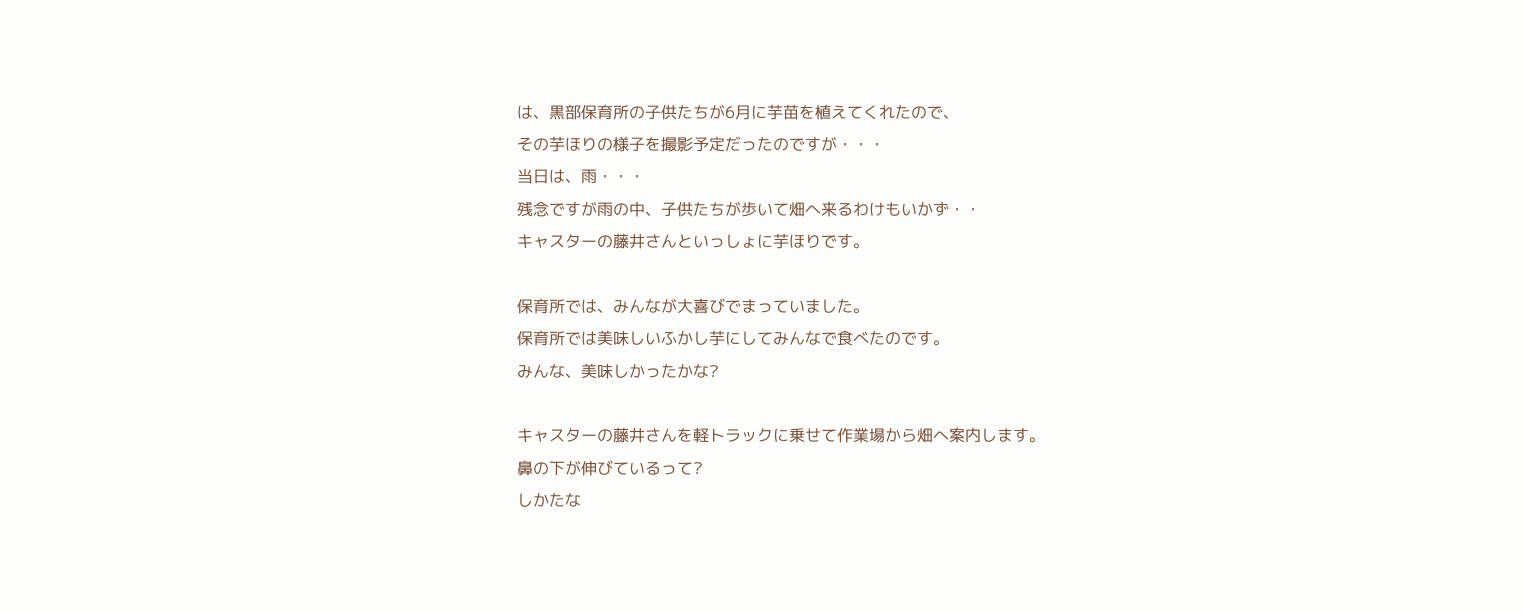は、黒部保育所の子供たちが6月に芋苗を植えてくれたので、
その芋ほりの様子を撮影予定だったのですが・・・
当日は、雨・・・
残念ですが雨の中、子供たちが歩いて畑へ来るわけもいかず・・
キャスターの藤井さんといっしょに芋ほりです。

保育所では、みんなが大喜びでまっていました。
保育所では美味しいふかし芋にしてみんなで食べたのです。
みんな、美味しかったかな?

キャスターの藤井さんを軽トラックに乗せて作業場から畑へ案内します。
鼻の下が伸びているって?
しかたな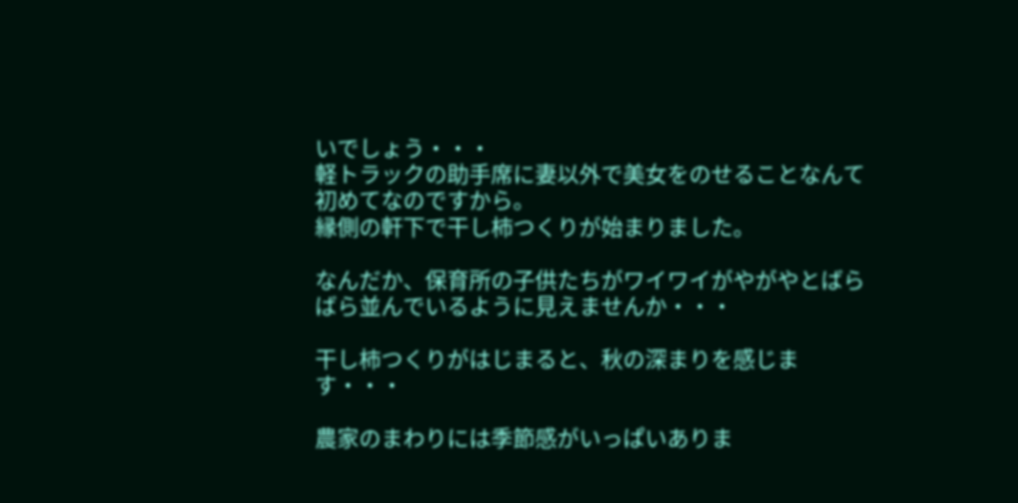いでしょう・・・
軽トラックの助手席に妻以外で美女をのせることなんて初めてなのですから。
縁側の軒下で干し柿つくりが始まりました。

なんだか、保育所の子供たちがワイワイがやがやとばらばら並んでいるように見えませんか・・・

干し柿つくりがはじまると、秋の深まりを感じます・・・

農家のまわりには季節感がいっぱいありま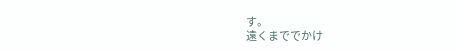す。
遠くまででかけ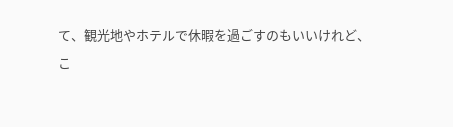て、観光地やホテルで休暇を過ごすのもいいけれど、
こ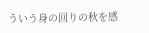ういう身の回りの秋を感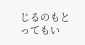じるのもとってもい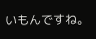いもんですね。